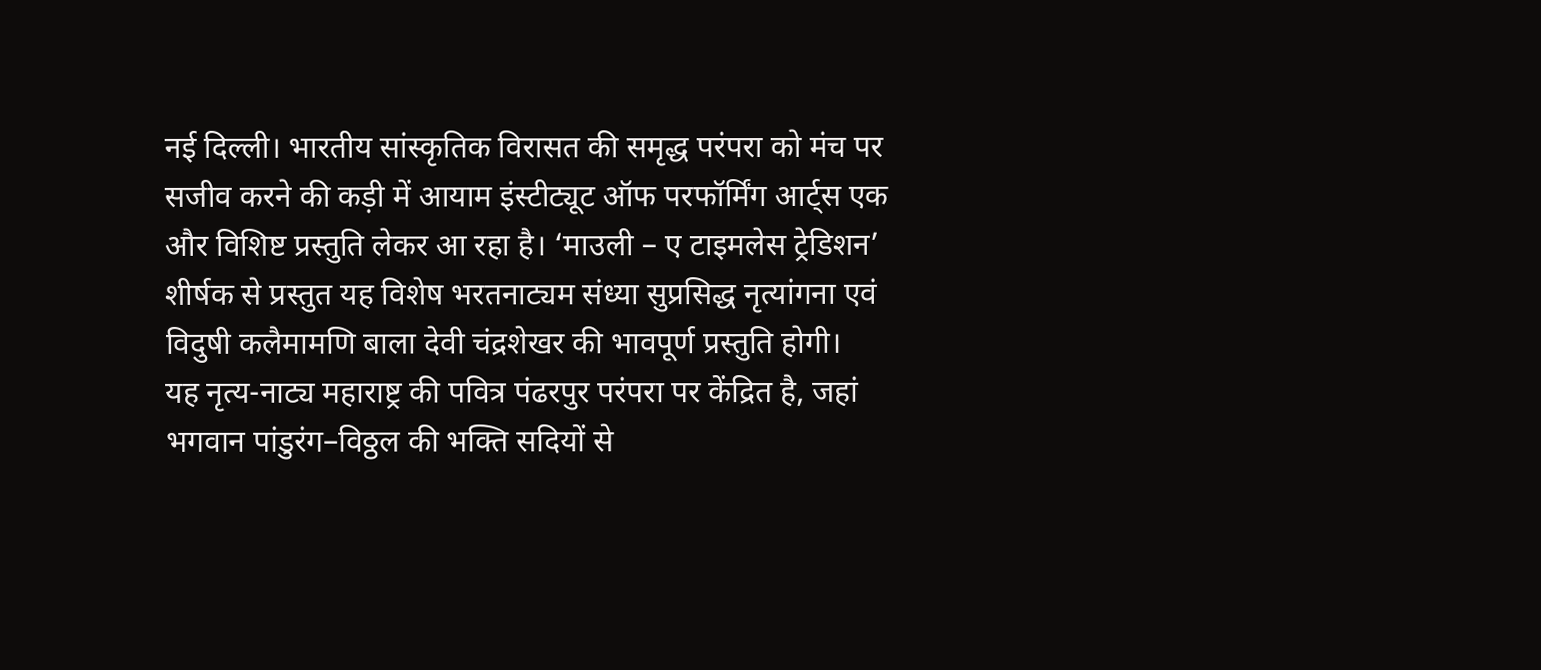नई दिल्ली। भारतीय सांस्कृतिक विरासत की समृद्ध परंपरा को मंच पर सजीव करने की कड़ी में आयाम इंस्टीट्यूट ऑफ परफॉर्मिंग आर्ट्स एक और विशिष्ट प्रस्तुति लेकर आ रहा है। ‘माउली – ए टाइमलेस ट्रेडिशन’ शीर्षक से प्रस्तुत यह विशेष भरतनाट्यम संध्या सुप्रसिद्ध नृत्यांगना एवं विदुषी कलैमामणि बाला देवी चंद्रशेखर की भावपूर्ण प्रस्तुति होगी।
यह नृत्य-नाट्य महाराष्ट्र की पवित्र पंढरपुर परंपरा पर केंद्रित है, जहां भगवान पांडुरंग–विठ्ठल की भक्ति सदियों से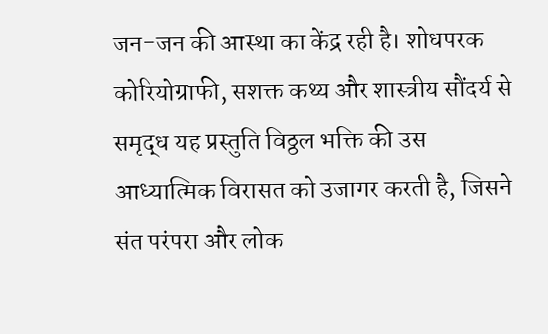जन-जन की आस्था का केंद्र रही है। शोधपरक कोरियोग्राफी, सशक्त कथ्य और शास्त्रीय सौंदर्य से समृद्ध यह प्रस्तुति विठ्ठल भक्ति की उस आध्यात्मिक विरासत को उजागर करती है, जिसने संत परंपरा और लोक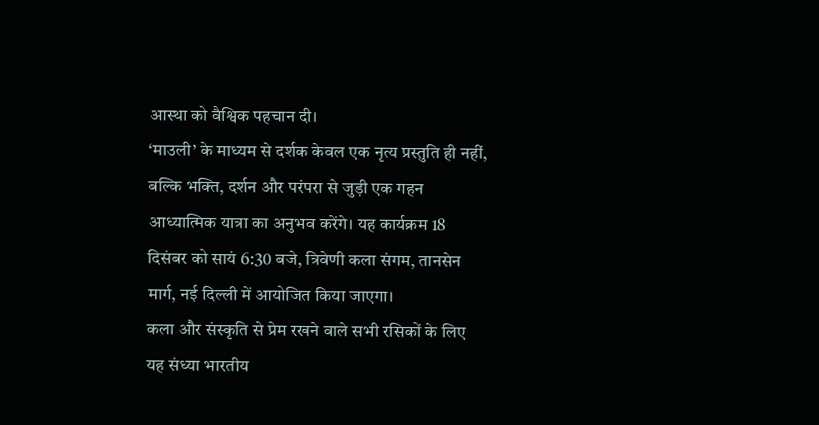आस्था को वैश्विक पहचान दी।
‘माउली’ के माध्यम से दर्शक केवल एक नृत्य प्रस्तुति ही नहीं, बल्कि भक्ति, दर्शन और परंपरा से जुड़ी एक गहन आध्यात्मिक यात्रा का अनुभव करेंगे। यह कार्यक्रम 18 दिसंबर को सायं 6:30 बजे, त्रिवेणी कला संगम, तानसेन मार्ग, नई दिल्ली में आयोजित किया जाएगा।
कला और संस्कृति से प्रेम रखने वाले सभी रसिकों के लिए यह संध्या भारतीय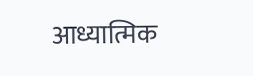आध्यात्मिक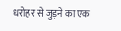धरोहर से जुड़ने का एक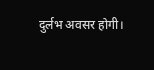दुर्लभ अवसर होगी।